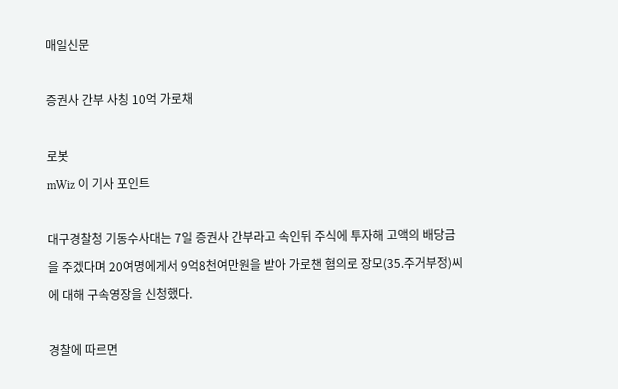매일신문

증권사 간부 사칭 10억 가로채

로봇
mWiz 이 기사 포인트

대구경찰청 기동수사대는 7일 증권사 간부라고 속인뒤 주식에 투자해 고액의 배당금을 주겠다며 20여명에게서 9억8천여만원을 받아 가로챈 혐의로 장모(35.주거부정)씨에 대해 구속영장을 신청했다.

경찰에 따르면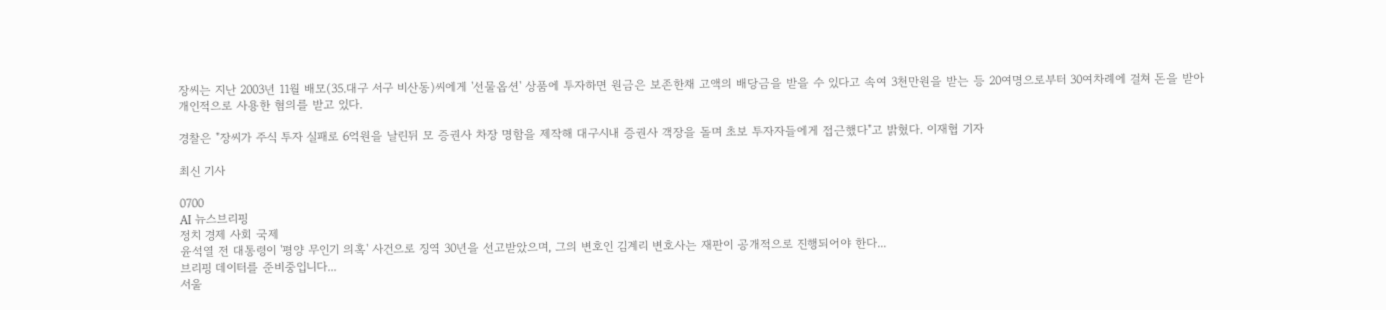장씨는 지난 2003년 11월 배모(35.대구 서구 비산동)씨에게 '선물옵션' 상품에 투자하면 원금은 보존한채 고액의 배당금을 받을 수 있다고 속여 3천만원을 받는 등 20여명으로부터 30여차례에 걸쳐 돈을 받아 개인적으로 사용한 혐의를 받고 있다.

경찰은 "장씨가 주식 투자 실패로 6억원을 날린뒤 모 증권사 차장 명함을 제작해 대구시내 증권사 객장을 돌며 초보 투자자들에게 접근했다"고 밝혔다. 이재협 기자

최신 기사

0700
AI 뉴스브리핑
정치 경제 사회 국제
윤석열 전 대통령이 '평양 무인기 의혹' 사건으로 징역 30년을 선고받았으며, 그의 변호인 김계리 변호사는 재판이 공개적으로 진행되어야 한다...
브리핑 데이터를 준비중입니다...
서울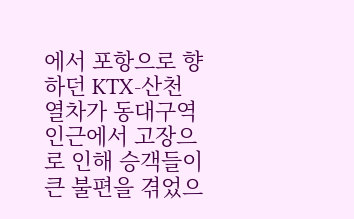에서 포항으로 향하던 KTX-산천 열차가 동대구역 인근에서 고장으로 인해 승객들이 큰 불편을 겪었으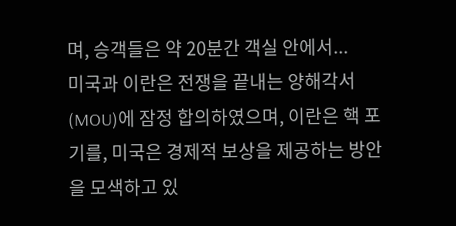며, 승객들은 약 20분간 객실 안에서...
미국과 이란은 전쟁을 끝내는 양해각서(MOU)에 잠정 합의하였으며, 이란은 핵 포기를, 미국은 경제적 보상을 제공하는 방안을 모색하고 있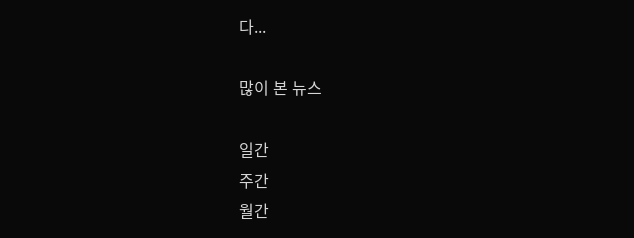다...

많이 본 뉴스

일간
주간
월간